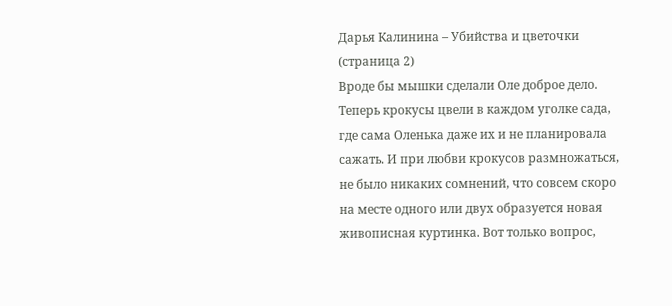Дарья Калинина – Убийства и цветочки (страница 2)
Вроде бы мышки сделали Оле доброе дело. Теперь крокусы цвели в каждом уголке сада, где сама Оленька даже их и не планировала сажать. И при любви крокусов размножаться, не было никаких сомнений, что совсем скоро на месте одного или двух образуется новая живописная куртинка. Вот только вопрос,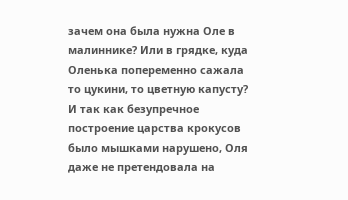зачем она была нужна Оле в малиннике? Или в грядке, куда Оленька попеременно сажала то цукини, то цветную капусту?
И так как безупречное построение царства крокусов было мышками нарушено, Оля даже не претендовала на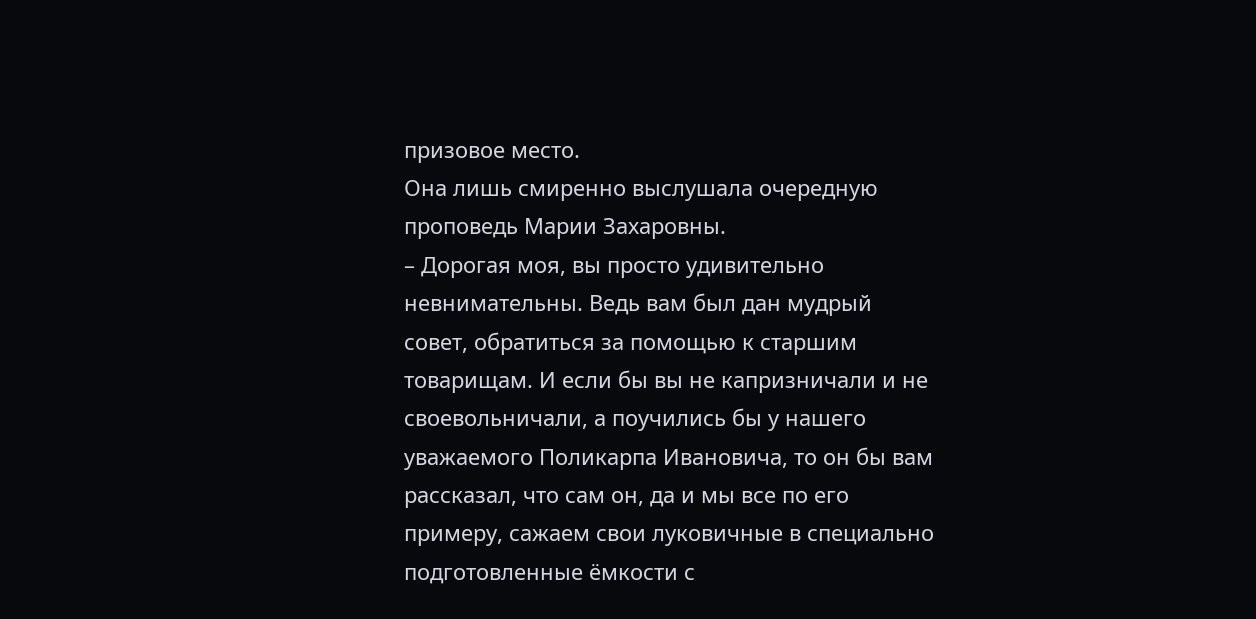призовое место.
Она лишь смиренно выслушала очередную проповедь Марии Захаровны.
– Дорогая моя, вы просто удивительно невнимательны. Ведь вам был дан мудрый совет, обратиться за помощью к старшим товарищам. И если бы вы не капризничали и не своевольничали, а поучились бы у нашего уважаемого Поликарпа Ивановича, то он бы вам рассказал, что сам он, да и мы все по его примеру, сажаем свои луковичные в специально подготовленные ёмкости с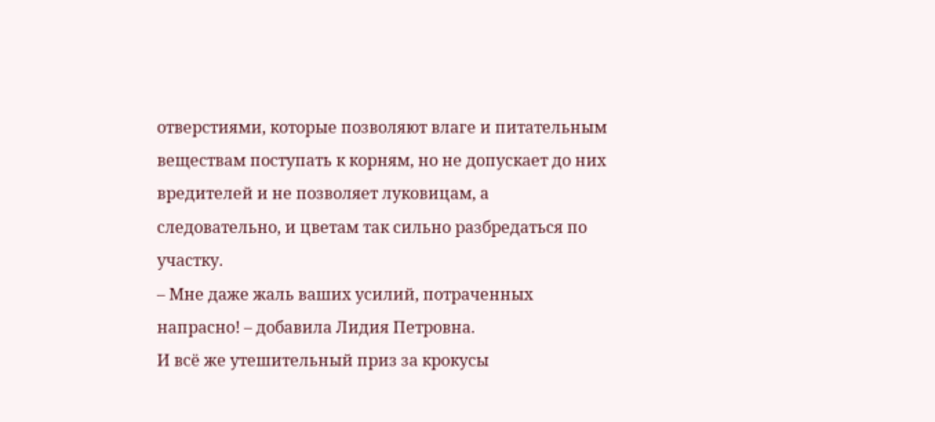отверстиями, которые позволяют влаге и питательным веществам поступать к корням, но не допускает до них вредителей и не позволяет луковицам, а следовательно, и цветам так сильно разбредаться по участку.
– Мне даже жаль ваших усилий, потраченных напрасно! – добавила Лидия Петровна.
И всё же утешительный приз за крокусы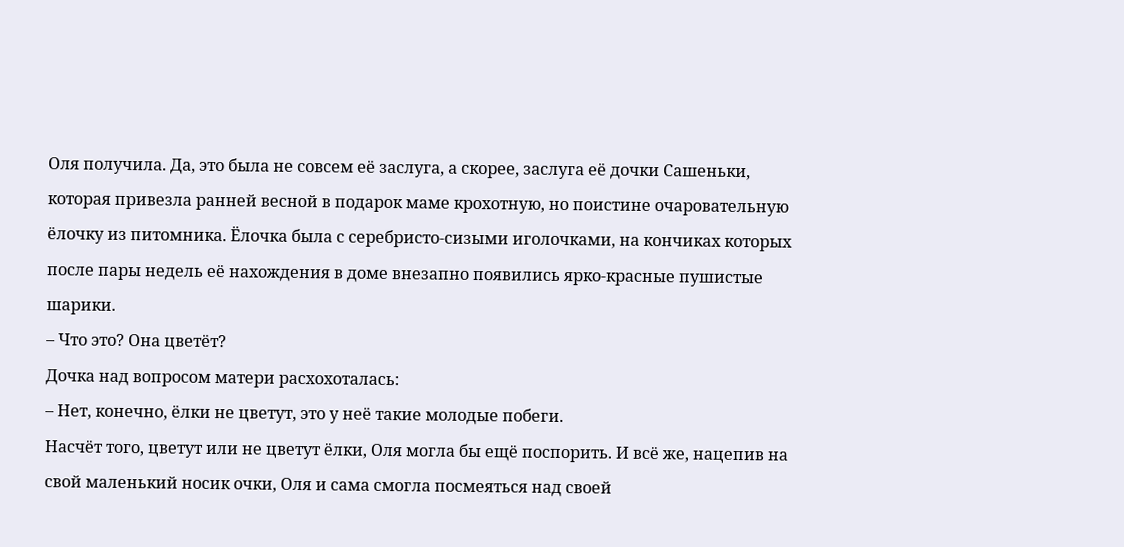Оля получила. Да, это была не совсем её заслуга, а скорее, заслуга её дочки Сашеньки, которая привезла ранней весной в подарок маме крохотную, но поистине очаровательную ёлочку из питомника. Ёлочка была с серебристо-сизыми иголочками, на кончиках которых после пары недель её нахождения в доме внезапно появились ярко-красные пушистые шарики.
– Что это? Она цветёт?
Дочка над вопросом матери расхохоталась:
– Нет, конечно, ёлки не цветут, это у неё такие молодые побеги.
Насчёт того, цветут или не цветут ёлки, Оля могла бы ещё поспорить. И всё же, нацепив на свой маленький носик очки, Оля и сама смогла посмеяться над своей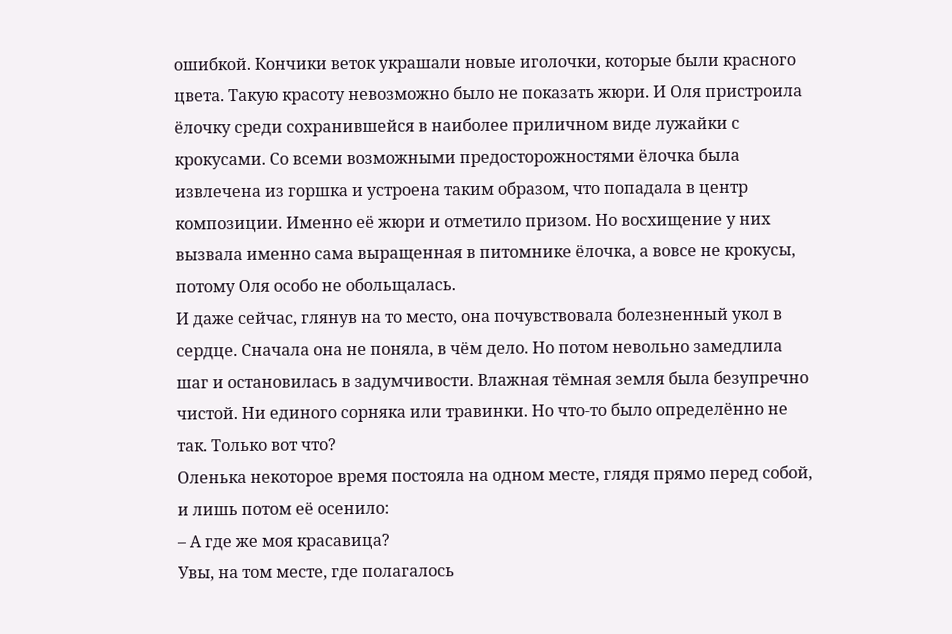ошибкой. Кончики веток украшали новые иголочки, которые были красного цвета. Такую красоту невозможно было не показать жюри. И Оля пристроила ёлочку среди сохранившейся в наиболее приличном виде лужайки с крокусами. Со всеми возможными предосторожностями ёлочка была извлечена из горшка и устроена таким образом, что попадала в центр композиции. Именно её жюри и отметило призом. Но восхищение у них вызвала именно сама выращенная в питомнике ёлочка, а вовсе не крокусы, потому Оля особо не обольщалась.
И даже сейчас, глянув на то место, она почувствовала болезненный укол в сердце. Сначала она не поняла, в чём дело. Но потом невольно замедлила шаг и остановилась в задумчивости. Влажная тёмная земля была безупречно чистой. Ни единого сорняка или травинки. Но что‐то было определённо не так. Только вот что?
Оленька некоторое время постояла на одном месте, глядя прямо перед собой, и лишь потом её осенило:
– А где же моя красавица?
Увы, на том месте, где полагалось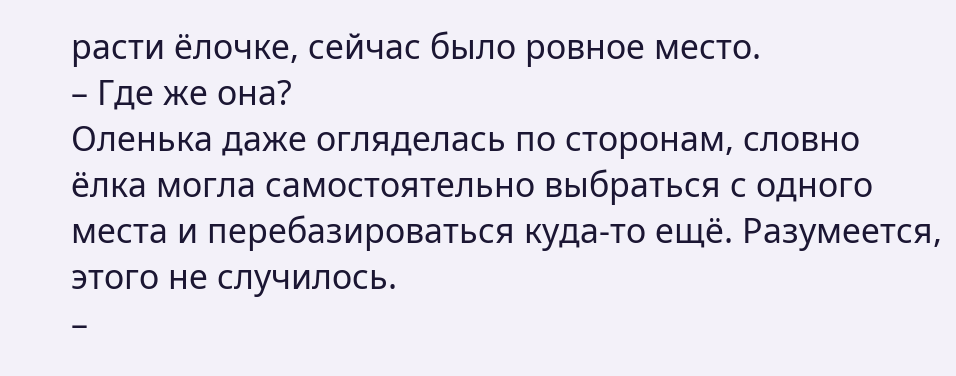расти ёлочке, сейчас было ровное место.
– Где же она?
Оленька даже огляделась по сторонам, словно ёлка могла самостоятельно выбраться с одного места и перебазироваться куда‐то ещё. Разумеется, этого не случилось.
–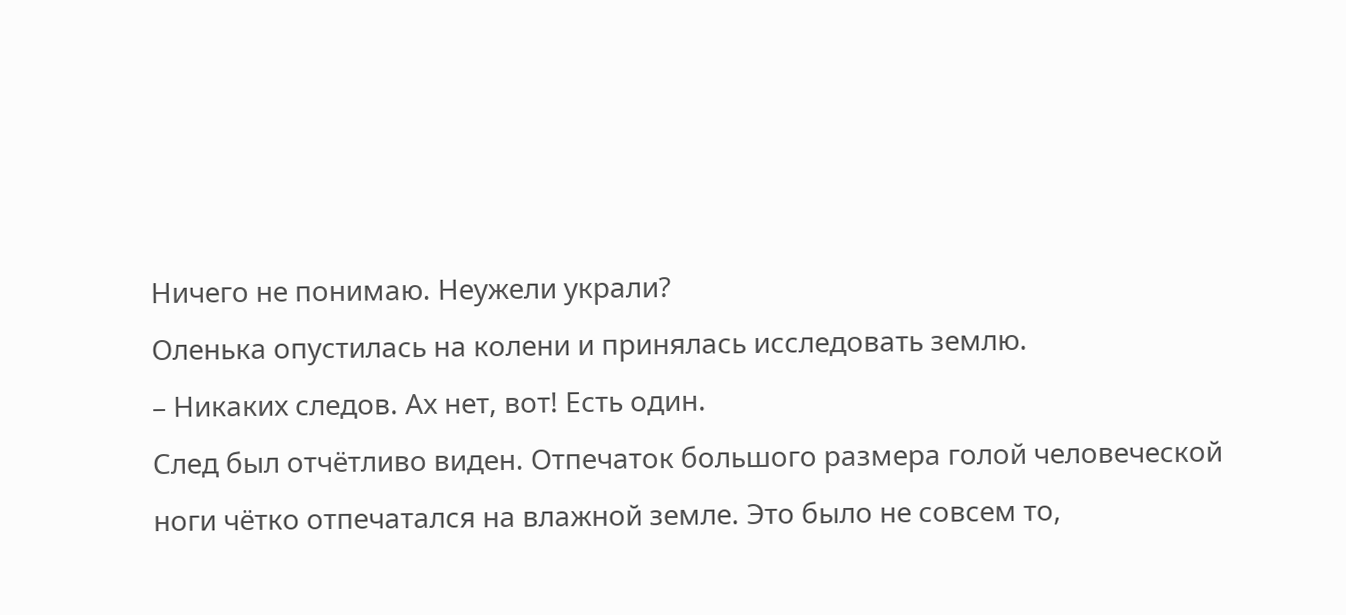Ничего не понимаю. Неужели украли?
Оленька опустилась на колени и принялась исследовать землю.
– Никаких следов. Ах нет, вот! Есть один.
След был отчётливо виден. Отпечаток большого размера голой человеческой ноги чётко отпечатался на влажной земле. Это было не совсем то,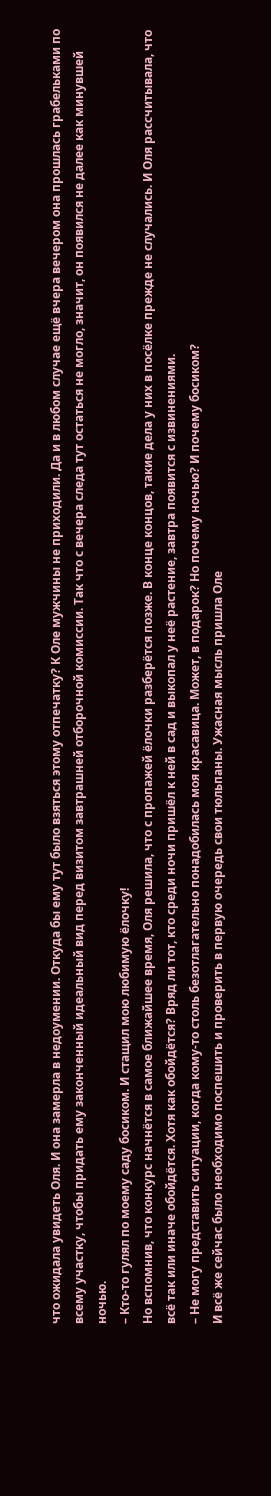что ожидала увидеть Оля. И она замерла в недоумении. Откуда бы ему тут было взяться этому отпечатку? К Оле мужчины не приходили. Да и в любом случае ещё вчера вечером она прошлась грабельками по всему участку, чтобы придать ему законченный идеальный вид перед визитом завтрашней отборочной комиссии. Так что с вечера следа тут остаться не могло, значит, он появился не далее как минувшей ночью.
– Кто‐то гулял по моему саду босиком. И стащил мою любимую ёлочку!
Но вспомнив, что конкурс начнётся в самое ближайшее время, Оля решила, что с пропажей ёлочки разберётся позже. В конце концов, такие дела у них в посёлке прежде не случались. И Оля рассчитывала, что всё так или иначе обойдётся. Хотя как обойдётся? Вряд ли тот, кто среди ночи пришёл к ней в сад и выкопал у неё растение, завтра появится с извинениями.
– Не могу представить ситуации, когда кому‐то столь безотлагательно понадобилась моя красавица. Может, в подарок? Но почему ночью? И почему босиком?
И всё же сейчас было необходимо поспешить и проверить в первую очередь свои тюльпаны. Ужасная мысль пришла Оле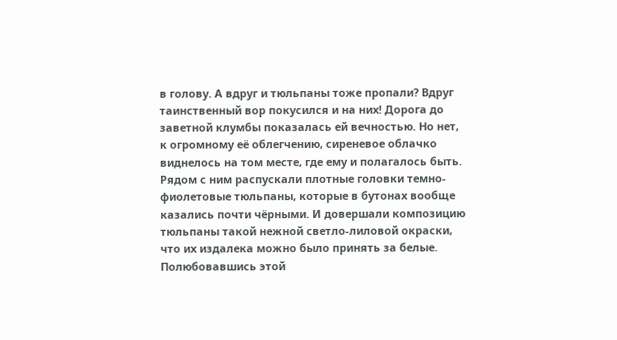в голову. А вдруг и тюльпаны тоже пропали? Вдруг таинственный вор покусился и на них! Дорога до заветной клумбы показалась ей вечностью. Но нет, к огромному её облегчению, сиреневое облачко виднелось на том месте, где ему и полагалось быть. Рядом с ним распускали плотные головки темно-фиолетовые тюльпаны, которые в бутонах вообще казались почти чёрными. И довершали композицию тюльпаны такой нежной светло-лиловой окраски, что их издалека можно было принять за белые.
Полюбовавшись этой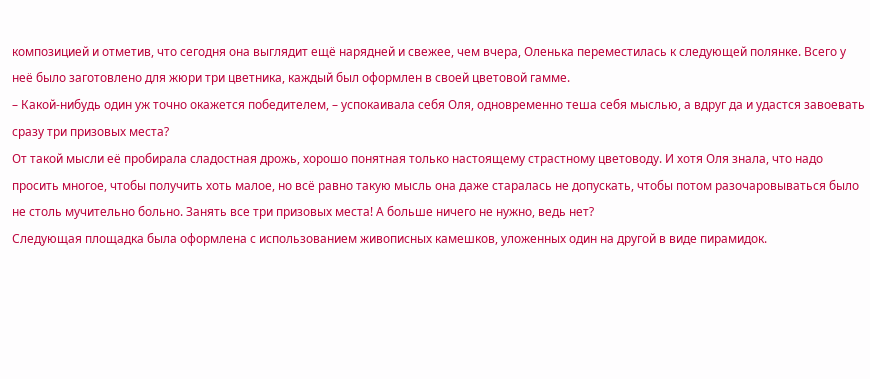композицией и отметив, что сегодня она выглядит ещё нарядней и свежее, чем вчера, Оленька переместилась к следующей полянке. Всего у неё было заготовлено для жюри три цветника, каждый был оформлен в своей цветовой гамме.
– Какой‐нибудь один уж точно окажется победителем, – успокаивала себя Оля, одновременно теша себя мыслью, а вдруг да и удастся завоевать сразу три призовых места?
От такой мысли её пробирала сладостная дрожь, хорошо понятная только настоящему страстному цветоводу. И хотя Оля знала, что надо просить многое, чтобы получить хоть малое, но всё равно такую мысль она даже старалась не допускать, чтобы потом разочаровываться было не столь мучительно больно. Занять все три призовых места! А больше ничего не нужно, ведь нет?
Следующая площадка была оформлена с использованием живописных камешков, уложенных один на другой в виде пирамидок.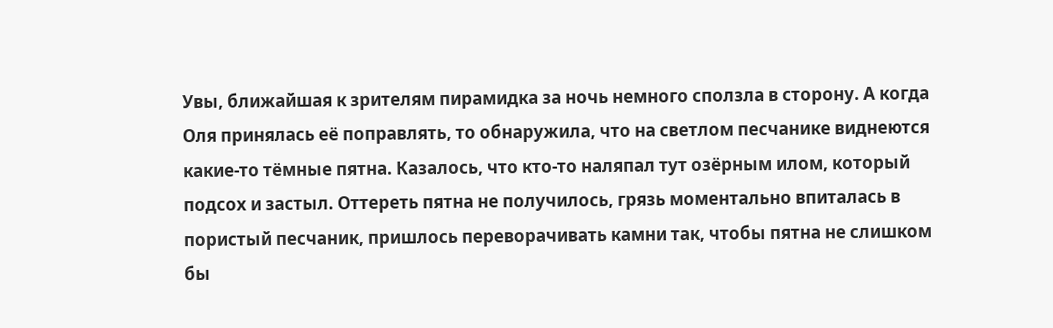Увы, ближайшая к зрителям пирамидка за ночь немного сползла в сторону. А когда Оля принялась её поправлять, то обнаружила, что на светлом песчанике виднеются какие‐то тёмные пятна. Казалось, что кто‐то наляпал тут озёрным илом, который подсох и застыл. Оттереть пятна не получилось, грязь моментально впиталась в пористый песчаник, пришлось переворачивать камни так, чтобы пятна не слишком бы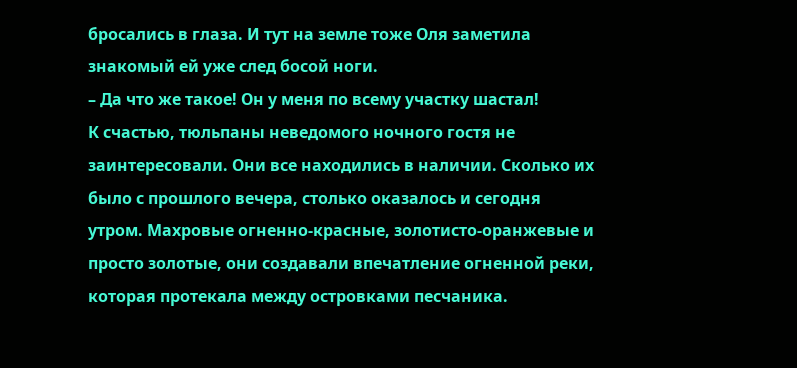бросались в глаза. И тут на земле тоже Оля заметила знакомый ей уже след босой ноги.
– Да что же такое! Он у меня по всему участку шастал!
К счастью, тюльпаны неведомого ночного гостя не заинтересовали. Они все находились в наличии. Сколько их было с прошлого вечера, столько оказалось и сегодня утром. Махровые огненно-красные, золотисто-оранжевые и просто золотые, они создавали впечатление огненной реки, которая протекала между островками песчаника.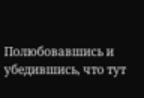Полюбовавшись и убедившись, что тут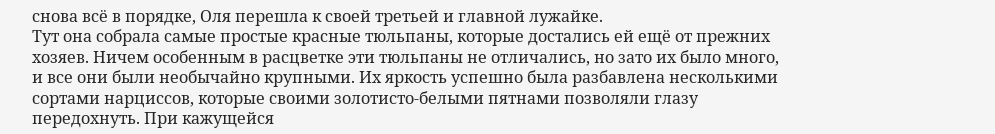снова всё в порядке, Оля перешла к своей третьей и главной лужайке.
Тут она собрала самые простые красные тюльпаны, которые достались ей ещё от прежних хозяев. Ничем особенным в расцветке эти тюльпаны не отличались, но зато их было много, и все они были необычайно крупными. Их яркость успешно была разбавлена несколькими сортами нарциссов, которые своими золотисто-белыми пятнами позволяли глазу передохнуть. При кажущейся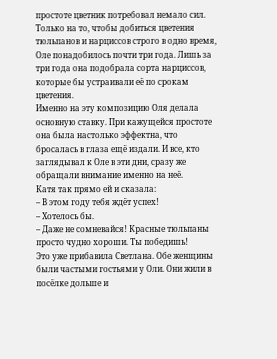простоте цветник потребовал немало сил. Только на то, чтобы добиться цветения тюльпанов и нарциссов строго в одно время, Оле понадобилось почти три года. Лишь за три года она подобрала сорта нарциссов, которые бы устраивали её по срокам цветения.
Именно на эту композицию Оля делала основную ставку. При кажущейся простоте она была настолько эффектна, что бросалась в глаза ещё издали. И все, кто заглядывал к Оле в эти дни, сразу же обращали внимание именно на неё.
Катя так прямо ей и сказала:
– В этом году тебя ждёт успех!
– Хотелось бы.
– Даже не сомневайся! Красные тюльпаны просто чудно хороши. Ты победишь!
Это уже прибавила Светлана. Обе женщины были частыми гостьями у Оли. Они жили в посёлке дольше и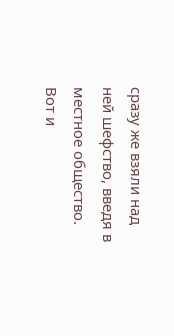сразу же взяли над ней шефство, введя в местное общество. Вот и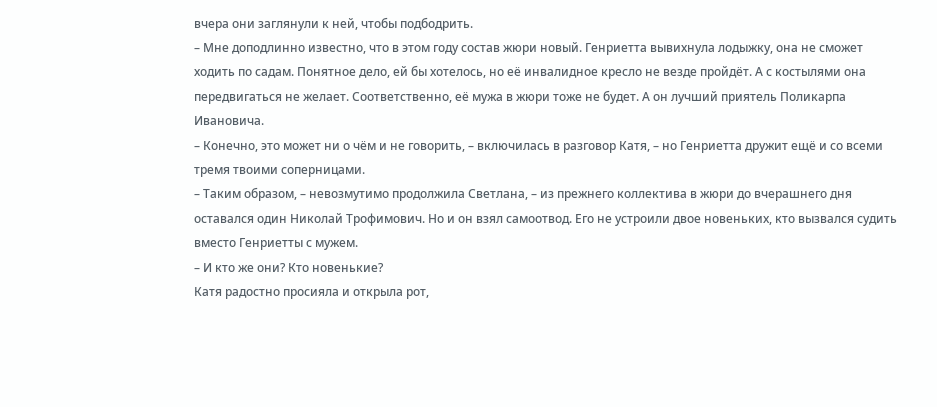вчера они заглянули к ней, чтобы подбодрить.
– Мне доподлинно известно, что в этом году состав жюри новый. Генриетта вывихнула лодыжку, она не сможет ходить по садам. Понятное дело, ей бы хотелось, но её инвалидное кресло не везде пройдёт. А с костылями она передвигаться не желает. Соответственно, её мужа в жюри тоже не будет. А он лучший приятель Поликарпа Ивановича.
– Конечно, это может ни о чём и не говорить, – включилась в разговор Катя, – но Генриетта дружит ещё и со всеми тремя твоими соперницами.
– Таким образом, – невозмутимо продолжила Светлана, – из прежнего коллектива в жюри до вчерашнего дня оставался один Николай Трофимович. Но и он взял самоотвод. Его не устроили двое новеньких, кто вызвался судить вместо Генриетты с мужем.
– И кто же они? Кто новенькие?
Катя радостно просияла и открыла рот,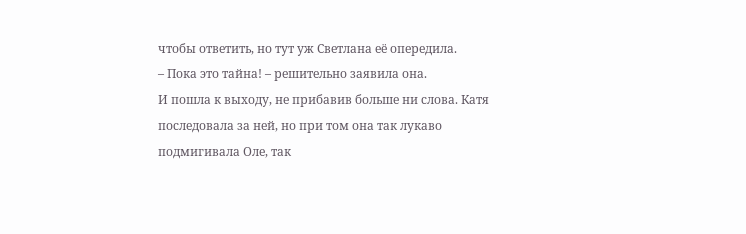чтобы ответить, но тут уж Светлана её опередила.
– Пока это тайна! – решительно заявила она.
И пошла к выходу, не прибавив больше ни слова. Катя последовала за ней, но при том она так лукаво подмигивала Оле, так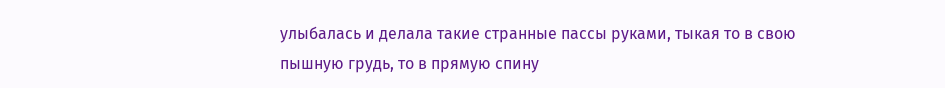улыбалась и делала такие странные пассы руками, тыкая то в свою пышную грудь, то в прямую спину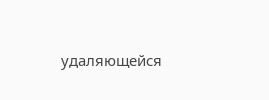удаляющейся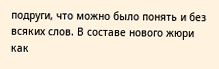подруги, что можно было понять и без всяких слов. В составе нового жюри как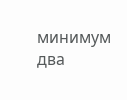минимум два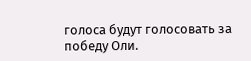голоса будут голосовать за победу Оли.